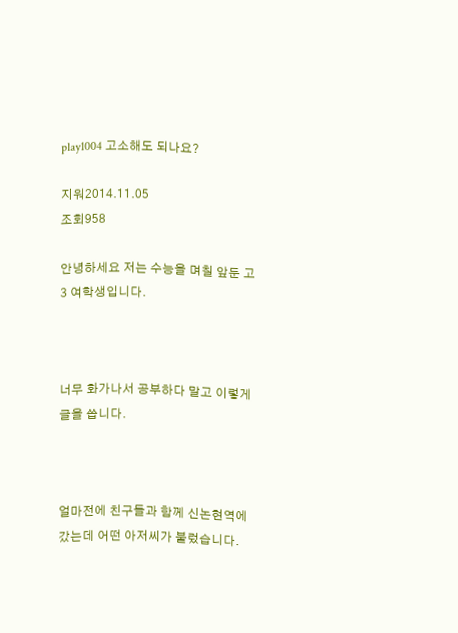play1004 고소해도 되나요?

지워2014.11.05
조회958

안녕하세요 저는 수능을 며칠 앞둔 고3 여학생입니다.



너무 화가나서 공부하다 말고 이렇게 글을 씁니다.



얼마전에 친구들과 함께 신논현역에 갔는데 어떤 아저씨가 불렀습니다.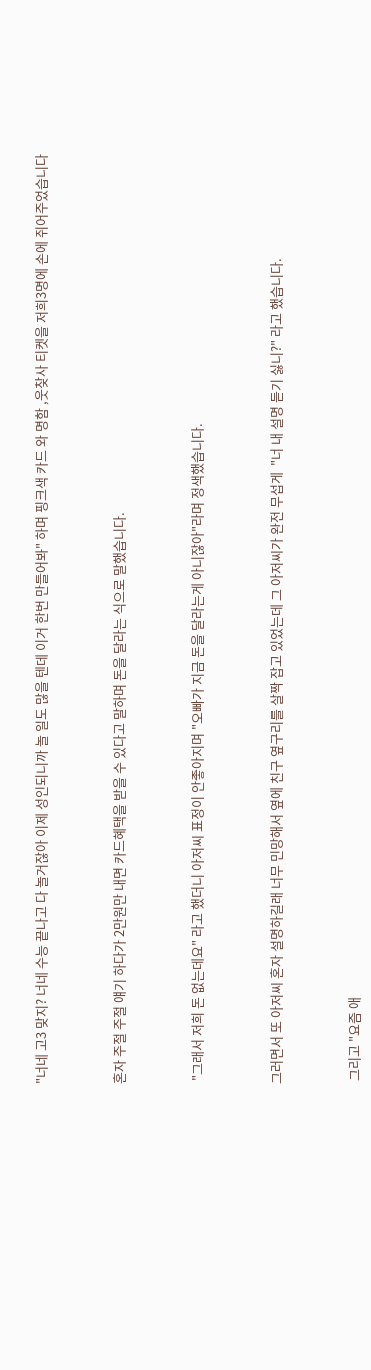"너네 고3 맞지? 너네 수능 끝나고 다 놀거잖아 이제 성인되니까 놀 일도 많을 텐데 이거 한번 만들어봐" 하며 핑크색 카드 와 명함 ,웃찾사 티켓을 저희3명에 손에 쥐어주었습니다



혼자 주절 주절 얘기 하다가 2만원만 내면 카드혜택을 받을 수 있다고 말하며 돈을 달라는 식으로 말했습니다.



 "그래서 저희 돈 없는데요" 라고 했더니 아저씨 표정이 안좋아지며 "오빠가 지금 돈을 달라는게 아니잖아"라며 정색했습니다.



그러면서 또 아저씨 혼자 설명하길래 너무 민망해서 옆에 친구 옆구리를 살짝 잡고 있었는데 그 아저씨가 완전 무섭게  "너 내 설명 듣기 싫니?" 라고 했습니다.



 그리고 "요즘 애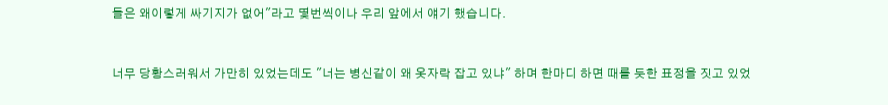들은 왜이렇게 싸기지가 없어"라고 몇번씩이나 우리 앞에서 얘기 했습니다.



너무 당황스러워서 가만히 있었는데도 "너는 병신같이 왜 옷자락 잡고 있냐" 하며 한마디 하면 때를 듯한 표정을 짓고 있었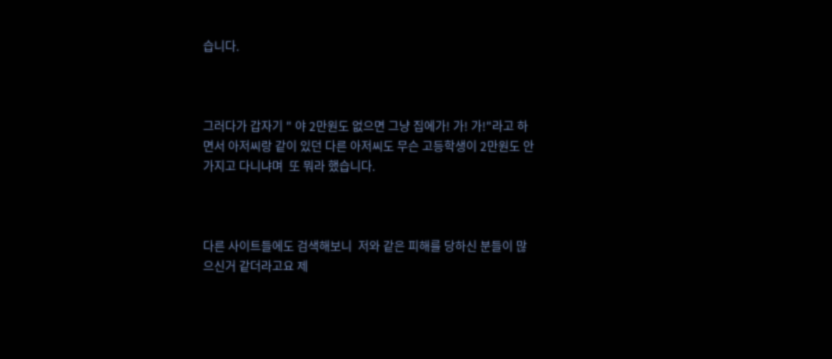습니다.



그러다가 갑자기 " 야 2만원도 없으면 그냥 집에가! 가! 가!"라고 하면서 아저씨랑 같이 있던 다른 아저씨도 무슨 고등학생이 2만원도 안가지고 다니냐며  또 뭐라 했습니다.



다른 사이트들에도 검색해보니  저와 같은 피해를 당하신 분들이 많으신거 같더라고요 제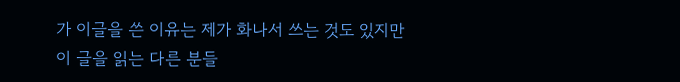가 이글을 쓴 이유는 제가 화나서 쓰는 것도 있지만 이 글을 읽는 다른 분들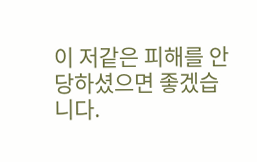이 저같은 피해를 안 당하셨으면 좋겠습니다.